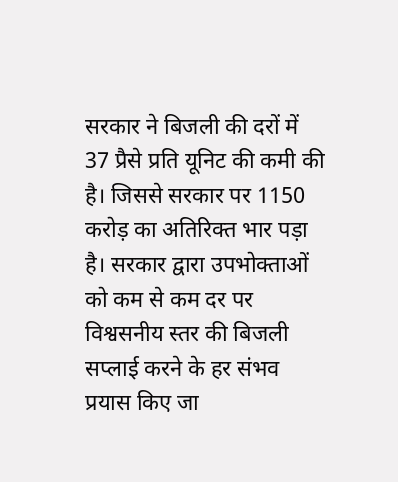सरकार ने बिजली की दरों में 37 प्रैसे प्रति यूनिट की कमी की है। जिससे सरकार पर 1150 करोड़ का अतिरिक्त भार पड़ा है। सरकार द्वारा उपभोक्ताओं को कम से कम दर पर विश्वसनीय स्तर की बिजली सप्लाई करने के हर संभव प्रयास किए जा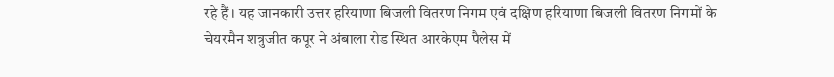रहे हैं। यह जानकारी उत्तर हरियाणा बिजली वितरण निगम एवं दक्षिण हरियाणा बिजली वितरण निगमों के चेयरमैन शत्रुजीत कपूर ने अंबाला रोड स्थित आरकेएम पैलेस में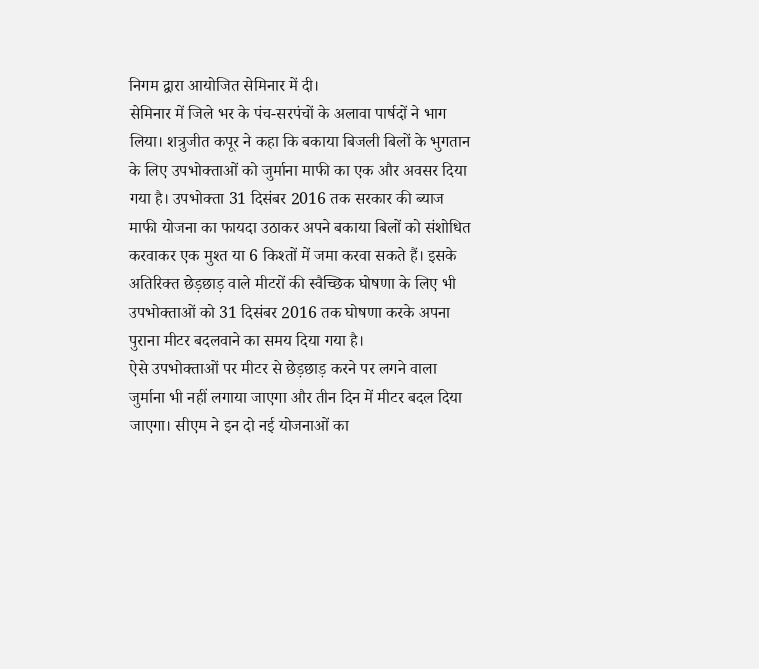निगम द्वारा आयोजित सेमिनार में दी।
सेमिनार में जिले भर के पंच-सरपंचों के अलावा पार्षदों ने भाग लिया। शत्रुजीत कपूर ने कहा कि बकाया बिजली बिलों के भुगतान के लिए उपभोक्ताओं को जुर्माना माफी का एक और अवसर दिया गया है। उपभोक्ता 31 दिसंबर 2016 तक सरकार की ब्याज माफी योजना का फायदा उठाकर अपने बकाया बिलों को संशोधित करवाकर एक मुश्त या 6 किश्तों में जमा करवा सकते हैं। इसके अतिरिक्त छेड़छाड़ वाले मीटरों की स्वैच्छिक घोषणा के लिए भी उपभोक्ताओं को 31 दिसंबर 2016 तक घोषणा करके अपना पुराना मीटर बदलवाने का समय दिया गया है।
ऐसे उपभोक्ताओं पर मीटर से छेड़छाड़ करने पर लगने वाला जुर्माना भी नहीं लगाया जाएगा और तीन दिन में मीटर बदल दिया जाएगा। सीएम ने इन दो नई योजनाओं का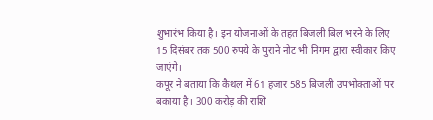शुभारंभ किया है। इन योजनाओं के तहत बिजली बिल भरने के लिए 15 दिसंबर तक 500 रुपये के पुराने नोट भी निगम द्वारा स्वीकार किए जाएंगे।
कपूर ने बताया कि कैथल में 61 हजार 585 बिजली उपभोक्ताओं पर बकाया है। 300 करोड़ की राशि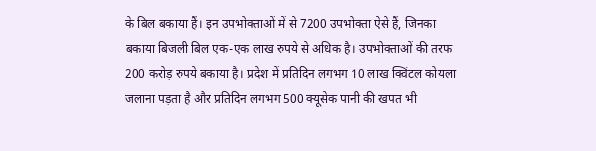के बिल बकाया हैं। इन उपभोक्ताओं में से 7200 उपभोक्ता ऐसे हैं, जिनका बकाया बिजली बिल एक-एक लाख रुपये से अधिक है। उपभोक्ताओं की तरफ 200 करोड़ रुपये बकाया है। प्रदेश में प्रतिदिन लगभग 10 लाख क्विंटल कोयला जलाना पड़ता है और प्रतिदिन लगभग 500 क्यूसेक पानी की खपत भी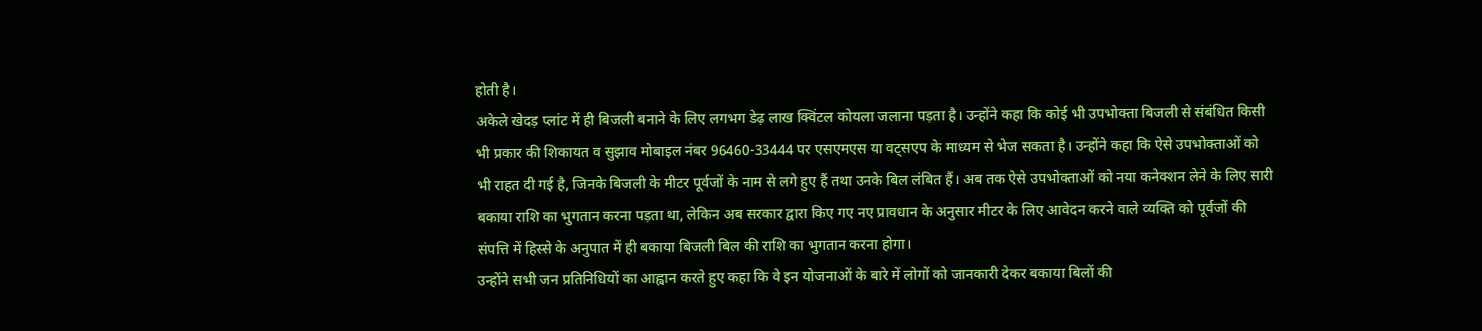होती है।
अकेले खेदड़ प्लांट में ही बिजली बनाने के लिए लगभग डेढ़ लाख क्विंटल कोयला जलाना पड़ता है। उन्होंने कहा कि कोई भी उपभोक्ता बिजली से संबंधित किसी भी प्रकार की शिकायत व सुझाव मोबाइल नंबर 96460-33444 पर एसएमएस या वट्सएप के माध्यम से भेज सकता है। उन्होंने कहा कि ऐसे उपभोक्ताओं को भी राहत दी गई है, जिनके बिजली के मीटर पूर्वजों के नाम से लगे हुए हैं तथा उनके बिल लंबित हैं। अब तक ऐसे उपभोक्ताओं को नया कनेक्शन लेने के लिए सारी बकाया राशि का भुगतान करना पड़ता था, लेकिन अब सरकार द्वारा किए गए नए प्रावधान के अनुसार मीटर के लिए आवेदन करने वाले व्यक्ति को पूर्वजों की संपत्ति में हिस्से के अनुपात में ही बकाया बिजली बिल की राशि का भुगतान करना होगा।
उन्होंने सभी जन प्रतिनिधियों का आह्वान करते हुए कहा कि वे इन योजनाओं के बारे में लोगों को जानकारी देकर बकाया बिलों की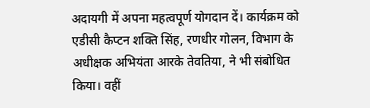अदायगी में अपना महत्वपूर्ण योगदान दें। कार्यक्रम को एडीसी कैप्टन शक्ति सिंह, रणधीर गोलन, विभाग के अधीक्षक अभियंता आरके तेवतिया, ने भी संबोधित किया। वहीं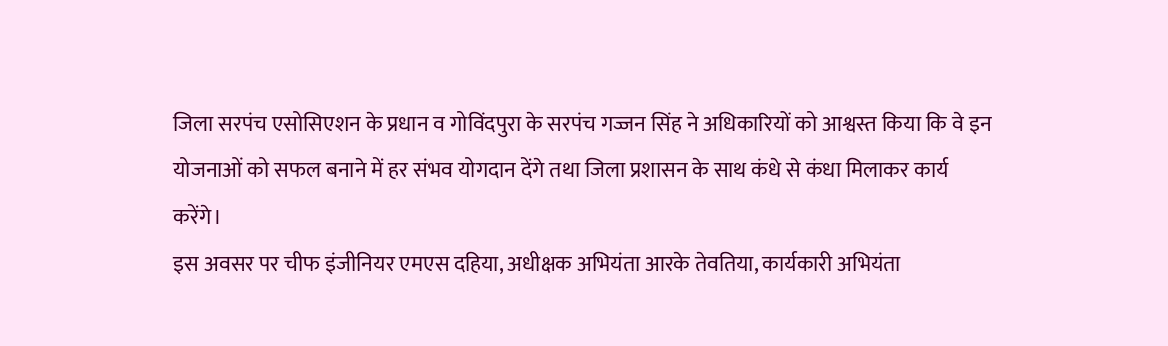जिला सरपंच एसोसिएशन के प्रधान व गोविंदपुरा के सरपंच गज्जन सिंह ने अधिकारियों को आश्वस्त किया कि वे इन योजनाओं को सफल बनाने में हर संभव योगदान देंगे तथा जिला प्रशासन के साथ कंधे से कंधा मिलाकर कार्य करेंगे।
इस अवसर पर चीफ इंजीनियर एमएस दहिया, अधीक्षक अभियंता आरके तेवतिया, कार्यकारी अभियंता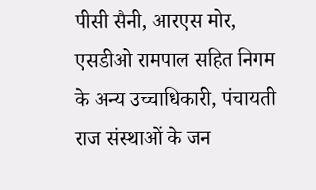पीसी सैनी, आरएस मोर, एसडीओ रामपाल सहित निगम के अन्य उच्चाधिकारी, पंचायती राज संस्थाओं के जन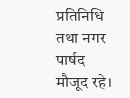प्रतिनिधि तथा नगर पार्षद मौजूद रहे।